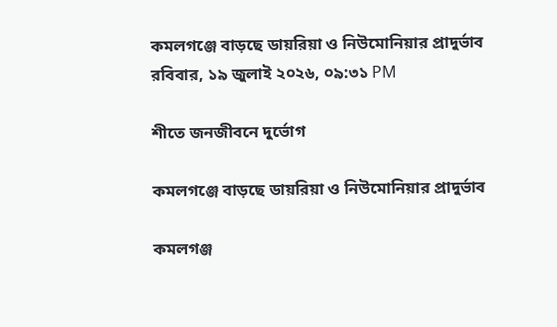কমলগঞ্জে বাড়ছে ডায়রিয়া ও নিউমোনিয়ার প্রাদুর্ভাব
রবিবার, ১৯ জুলাই ২০২৬, ০৯:৩১ PM

শীতে জনজীবনে দুর্ভোগ

কমলগঞ্জে বাড়ছে ডায়রিয়া ও নিউমোনিয়ার প্রাদুর্ভাব

কমলগঞ্জ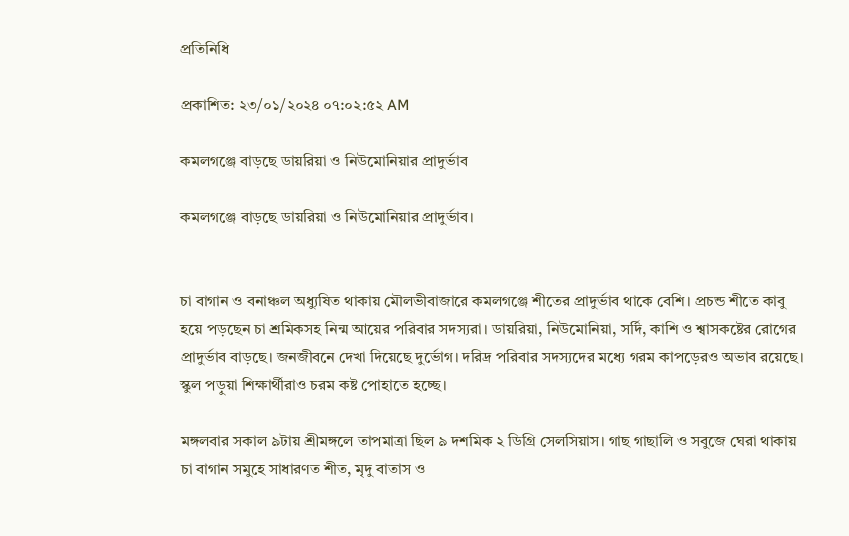প্রতিনিধি

প্রকাশিত: ২৩/০১/২০২৪ ০৭:০২:৫২ AM

কমলগঞ্জে বাড়ছে ডায়রিয়া ও নিউমোনিয়ার প্রাদুর্ভাব

কমলগঞ্জে বাড়ছে ডায়রিয়া ও নিউমোনিয়ার প্রাদুর্ভাব।


চা বাগান ও বনাঞ্চল অধ্যুষিত থাকায় মৌলভীবাজারে কমলগঞ্জে শীতের প্রাদুর্ভাব থাকে বেশি। প্রচন্ড শীতে কাবু হয়ে পড়ছেন চা শ্রমিকসহ নিন্ম আয়ের পরিবার সদস্যরা। ডায়রিয়া, নিউমোনিয়া, সর্দি, কাশি ও শ্বাসকষ্টের রোগের প্রাদুর্ভাব বাড়ছে। জনজীবনে দেখা দিয়েছে দুর্ভোগ। দরিদ্র পরিবার সদস্যদের মধ্যে গরম কাপড়েরও অভাব রয়েছে। স্কুল পড়ুয়া শিক্ষার্থীরাও চরম কষ্ট পোহাতে হচ্ছে।

মঙ্গলবার সকাল ৯টায় শ্রীমঙ্গলে তাপমাত্রা ছিল ৯ দশমিক ২ ডিগ্রি সেলসিয়াস। গাছ গাছালি ও সবুজে ঘেরা থাকায় চা বাগান সমুহে সাধারণত শীত, মৃদু বাতাস ও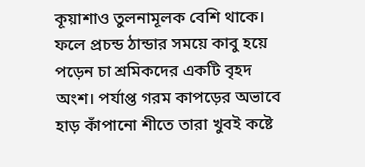কূয়াশাও তুলনামূলক বেশি থাকে। ফলে প্রচন্ড ঠান্ডার সময়ে কাবু হয়ে পড়েন চা শ্রমিকদের একটি বৃহদ অংশ। পর্যাপ্ত গরম কাপড়ের অভাবে হাড় কাঁপানো শীতে তারা খুবই কষ্টে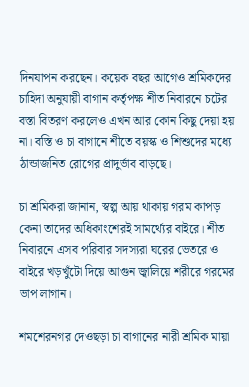দিনযাপন করছেন। কয়েক বছর আগেও শ্রমিকদের চাহিদা অনুযায়ী বাগান কর্তৃপক্ষ শীত নিবারনে চটের বস্তা বিতরণ করলেও এখন আর কোন কিছু দেয়া হয় না। বস্তি ও চা বাগানে শীতে বয়স্ক ও শিশুদের মধ্যে ঠান্ডাজনিত রোগের প্রাদুর্ভাব বাড়ছে।

চা শ্রমিকরা জানান, স্বল্প আয় থাকায় গরম কাপড় কেনা তাদের অধিকাংশেরই সামর্থ্যের বাইরে। শীত নিবারনে এসব পরিবার সদস্যরা ঘরের ভেতরে ও বাইরে খড়খুঁটো দিয়ে আগুন জ্বালিয়ে শরীরে গরমের ভাপ লাগান।

শমশেরনগর দেওছড়া চা বাগানের নারী শ্রমিক মায়া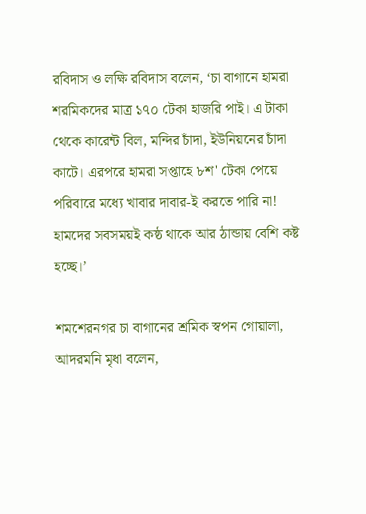রবিদাস ও লক্ষি রবিদাস বলেন, ‘চা বাগানে হামরা শরমিকদের মাত্র ১৭০ টেকা হাজরি পাই। এ টাকা থেকে কারেন্ট বিল, মন্দির চাঁদা, ইউনিয়নের চাঁদা কাটে। এরপরে হামরা সপ্তাহে ৮শ' টেকা পেয়ে পরিবারে মধ্যে খাবার দাবার-ই করতে পারি না! হামদের সবসময়ই কষ্ঠ থাকে আর ঠান্ডায় বেশি কষ্ট হচ্ছে।’

শমশেরনগর চা বাগানের শ্রমিক স্বপন গোয়ালা, আদরমনি মৃধা বলেন,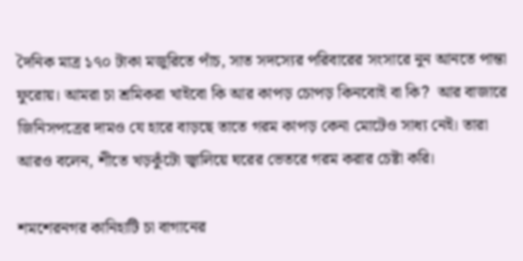দৈনিক মাত্র ১৭০ টাকা মজুরিতে পাঁচ, সাত সদস্যের পরিবারের সংসারে নুন আনতে পান্তা ফুরোয়। আমরা চা শ্রমিকরা খাইবো কি আর কাপড় চোপড় কিনবোই বা কি?  আর বাজারে জিনিসপত্রের দামও যে হারে বাড়ছে তাতে গরম কাপড় কেনা মোটেও সাধ্য নেই। তারা আরও বলেন, শীতে খড়কুঁটো জ্বালিয়ে ঘরের ভেতরে গরম করার চেষ্টা করি।

শমশেরনগর কানিহাটি চা বাগানের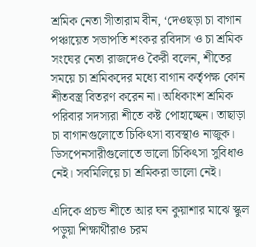শ্রমিক নেতা সীতারাম বীন, ‘দেওছড়া চা বাগান পঞ্চায়েত সভাপতি শংকর রবিদাস ও চা শ্রমিক সংঘের নেতা রাজদেও কৈরী বলেন, শীতের সময়ে চা শ্রমিকদের মধ্যে বাগান কর্তৃপক্ষ কোন শীতবস্ত্র বিতরণ করেন না। অধিকাংশ শ্রমিক পরিবার সদস্যরা শীতে কষ্ট পোহাচ্ছেন। তাছাড়া চা বাগানগুলোতে চিকিৎসা ব্যবস্থাও নাজুক। ডিসপেনসারীগুলোতে ভালো চিকিৎসা সুবিধাও নেই। সবমিলিয়ে চা শ্রমিকরা ভালো নেই।

এদিকে প্রচন্ড শীতে আর ঘন কুয়াশার মাঝে স্কুল পড়ুয়া শিক্ষার্থীরাও চরম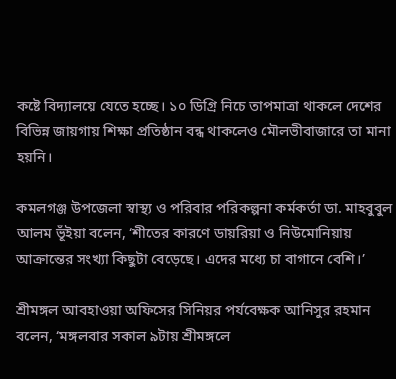কষ্টে বিদ্যালয়ে যেতে হচ্ছে। ১০ ডিগ্রি নিচে তাপমাত্রা থাকলে দেশের বিভিন্ন জায়গায় শিক্ষা প্রতিষ্ঠান বন্ধ থাকলেও মৌলভীবাজারে তা মানা হয়নি।

কমলগঞ্জ উপজেলা স্বাস্থ্য ও পরিবার পরিকল্পনা কর্মকর্তা ডা. মাহবুবুল আলম ভূঁইয়া বলেন, ‘শীতের কারণে ডায়রিয়া ও নিউমোনিয়ায় আক্রান্তের সংখ্যা কিছুটা বেড়েছে। এদের মধ্যে চা বাগানে বেশি।’

শ্রীমঙ্গল আবহাওয়া অফিসের সিনিয়র পর্যবেক্ষক আনিসুর রহমান বলেন, ‘মঙ্গলবার সকাল ৯টায় শ্রীমঙ্গলে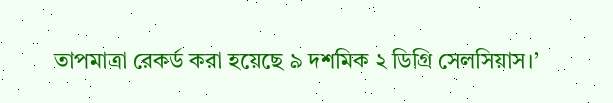তাপমাত্রা রেকর্ড করা হয়েছে ৯ দশমিক ২ ডিগ্রি সেলসিয়াস।’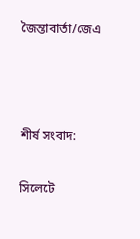জৈন্তাবার্তা/জেএ



শীর্ষ সংবাদ:

সিলেটে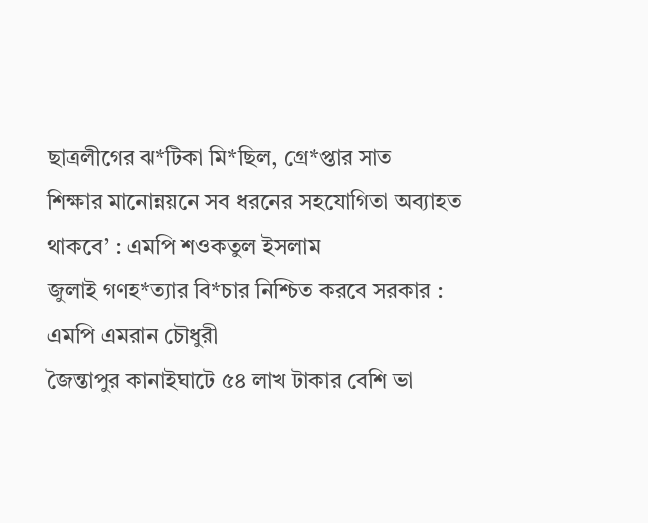ছাত্রলীগের ঝ*টিকা মি*ছিল, গ্রে*প্তার সাত
শিক্ষার মানোন্নয়নে সব ধরনের সহযোগিতা অব্যাহত থাকবে’ : এমপি শওকতুল ইসলাম
জুলাই গণহ*ত্যার বি*চার নিশ্চিত করবে সরকার : এমপি এমরান চৌধুরী
জৈন্তাপুর কানাইঘাটে ৫৪ লাখ টাকার বেশি ভা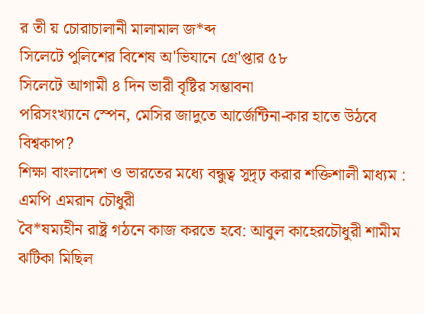র তী য় চোরাচালানী মালামাল জ*ব্দ
সিলেটে পুলিশের বিশেষ অ'ভিযানে গ্রে'প্তার ৫৮
সিলেটে আগামী ৪ দিন ভারী বৃষ্টির সম্ভাবনা
পরিসংখ্যানে স্পেন, মেসির জাদুতে আর্জেন্টিনা-কার হাতে উঠবে বিশ্বকাপ?
শিক্ষা বাংলাদেশ ও ভারতের মধ্যে বন্ধুত্ব সুদৃঢ় করার শক্তিশালী মাধ্যম : এমপি এমরান চৌধুরী
বৈ*ষম্যহীন রাষ্ট্র গঠনে কাজ করতে হবে: আবুল কাহেরচৌধুরী শামীম
ঝটিকা মিছিল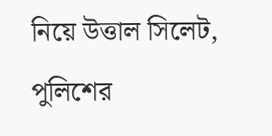নিয়ে উত্তাল সিলেট, পুলিশের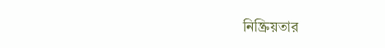নিষ্ক্রিয়তার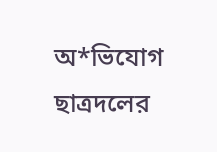অ*ভিযোগ ছাত্রদলের